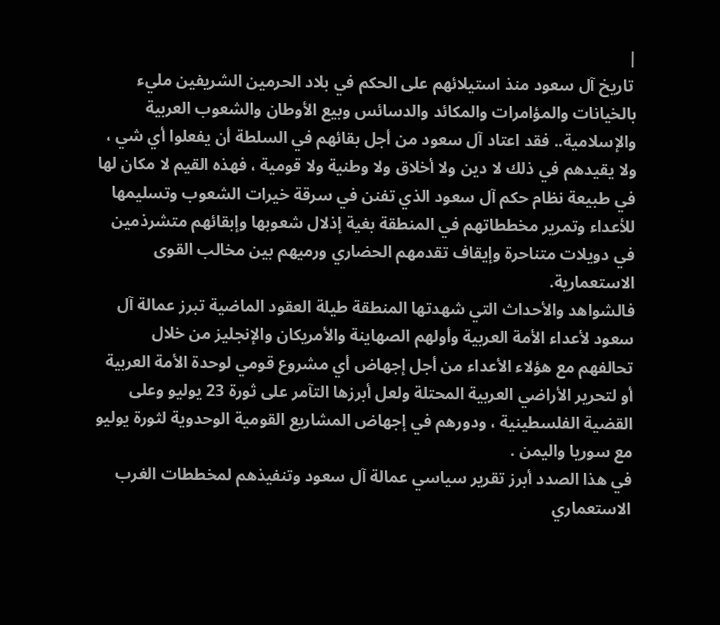|
 تاريخ آل سعود منذ استيلائهم على الحكم في بلاد الحرمين الشريفين مليء بالخيانات والمؤامرات والمكائد والدسائس وبيع الأوطان والشعوب العربية والإسلامية.. فقد اعتاد آل سعود من أجل بقائهم في السلطة أن يفعلوا أي شي ، ولا يقيدهم في ذلك لا دين ولا أخلاق ولا وطنية ولا قومية ، فهذه القيم لا مكان لها في طبيعة نظام حكم آل سعود الذي تفنن في سرقة خيرات الشعوب وتسليمها للأعداء وتمرير مخططاتهم في المنطقة بغية إذلال شعوبها وإبقائهم متشرذمين في دويلات متناحرة وإيقاف تقدمهم الحضاري ورميهم بين مخالب القوى الاستعمارية.
فالشواهد والأحداث التي شهدتها المنطقة طيلة العقود الماضية تبرز عمالة آل سعود لأعداء الأمة العربية وأولهم الصهاينة والأمريكان والإنجليز من خلال تحالفهم مع هؤلاء الأعداء من أجل إجهاض أي مشروع قومي لوحدة الأمة العربية أو لتحرير الأراضي العربية المحتلة ولعل أبرزها التآمر على ثورة 23 يوليو وعلى القضية الفلسطينية ، ودورهم في إجهاض المشاريع القومية الوحدوية لثورة يوليو مع سوريا واليمن .
في هذا الصدد أبرز تقرير سياسي عمالة آل سعود وتنفيذهم لمخططات الغرب الاستعماري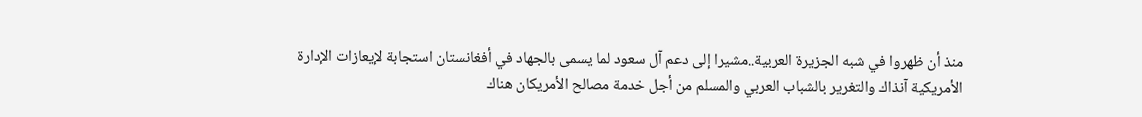منذ أن ظهروا في شبه الجزيرة العربية..مشيرا إلى دعم آل سعود لما يسمى بالجهاد في أفغانستان استجابة لإيعازات الإدارة الأمريكية آنذاك والتغرير بالشباب العربي والمسلم من أجل خدمة مصالح الأمريكان هناك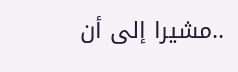..مشيرا إلى أن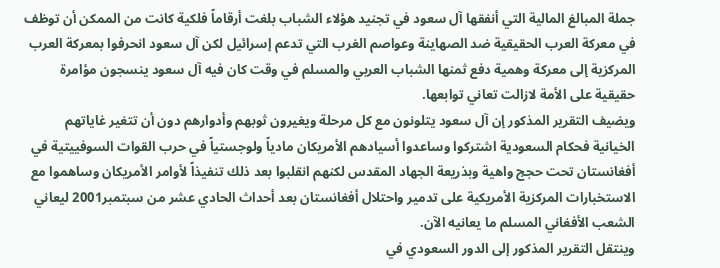جملة المبالغ المالية التي أنفقها آل سعود في تجنيد هؤلاء الشباب بلغت أرقاماً فلكية كانت من الممكن أن توظف في معركة العرب الحقيقية ضد الصهاينة وعواصم الغرب التي تدعم إسرائيل لكن آل سعود انحرفوا بمعركة العرب المركزية إلى معركة وهمية دفع ثمنها الشباب العربي والمسلم في وقت كان فيه آل سعود ينسجون مؤامرة حقيقية على الأمة لازالت تعاني توابعها.
ويضيف التقرير المذكور إن آل سعود يتلونون مع كل مرحلة ويغيرون ثوبهم وأدوارهم دون أن تتغير غاياتهم الخيانية فحكام السعودية اشتركوا وساعدوا أسيادهم الأمريكان مادياً ولوجستياً في حرب القوات السوفييتية في أفغانستان تحت حجج واهية وبذريعة الجهاد المقدس لكنهم انقلبوا بعد ذلك تنفيذاً لأوامر الأمريكان وساهموا مع الاستخبارات المركزية الأمريكية على تدمير واحتلال أفغانستان بعد أحداث الحادي عشر من سبتمبر2001 ليعاني الشعب الأفغاني المسلم ما يعانيه الآن.
وينتقل التقرير المذكور إلى الدور السعودي في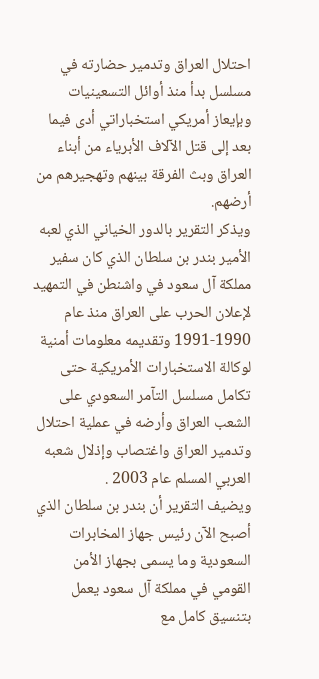احتلال العراق وتدمير حضارته في مسلسل بدأ منذ أوائل التسعينيات وبإيعاز أمريكي استخباراتي أدى فيما بعد إلى قتل الآلاف الأبرياء من أبناء العراق وبث الفرقة بينهم وتهجيرهم من أرضهم.
ويذكر التقرير بالدور الخياني الذي لعبه الأمير بندر بن سلطان الذي كان سفير مملكة آل سعود في واشنطن في التمهيد لإعلان الحرب على العراق منذ عام 1990-1991 وتقديمه معلومات أمنية لوكالة الاستخبارات الأمريكية حتى تكامل مسلسل التآمر السعودي على الشعب العراق وأرضه في عملية احتلال وتدمير العراق واغتصاب وإذلال شعبه العربي المسلم عام 2003 .
ويضيف التقرير أن بندر بن سلطان الذي أصبح الآن رئيس جهاز المخابرات السعودية وما يسمى بجهاز الأمن القومي في مملكة آل سعود يعمل بتنسيق كامل مع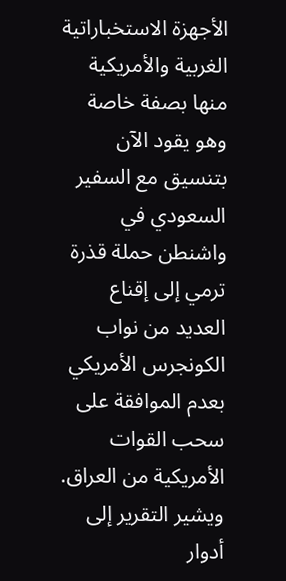الأجهزة الاستخباراتية الغربية والأمريكية منها بصفة خاصة وهو يقود الآن بتنسيق مع السفير السعودي في واشنطن حملة قذرة ترمي إلى إقناع العديد من نواب الكونجرس الأمريكي بعدم الموافقة على سحب القوات الأمريكية من العراق.
ويشير التقرير إلى أدوار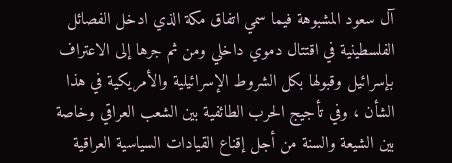آل سعود المشبوهة فيما سمي اتفاق مكة الذي ادخل الفصائل الفلسطينية في اقتتال دموي داخلي ومن ثم جرها إلى الاعتراف بإسرائيل وقبولها بكل الشروط الإسرائيلية والأمريكية في هذا الشأن ، وفي تأجيج الحرب الطائفية بين الشعب العراقي وخاصة بين الشيعة والسنة من أجل إقناع القيادات السياسية العراقية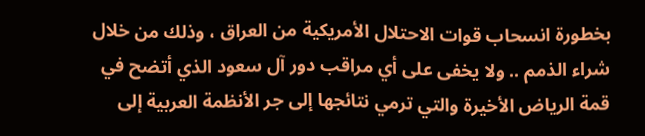بخطورة انسحاب قوات الاحتلال الأمريكية من العراق ، وذلك من خلال شراء الذمم .. ولا يخفى على أي مراقب دور آل سعود الذي أتضح في قمة الرياض الأخيرة والتي ترمي نتائجها إلى جر الأنظمة العربية إلى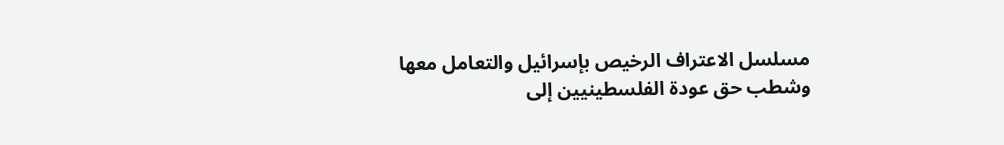مسلسل الاعتراف الرخيص بإسرائيل والتعامل معها وشطب حق عودة الفلسطينيين إلى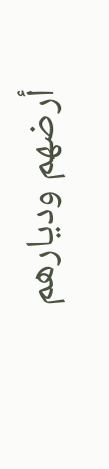أرضهم وديارهم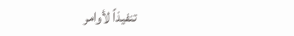تنفيذاً لأوامر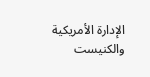الإدارة الأمريكية والكنيست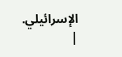الإسرائيلي.
|